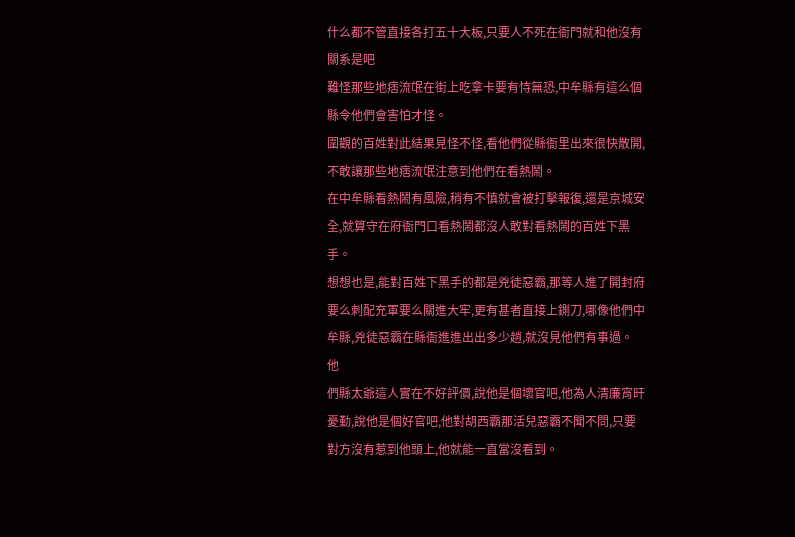什么都不管直接各打五十大板,只要人不死在衙門就和他沒有關系是吧
難怪那些地痞流氓在街上吃拿卡要有恃無恐,中牟縣有這么個縣令他們會害怕才怪。
圍觀的百姓對此結果見怪不怪,看他們從縣衙里出來很快散開,不敢讓那些地痞流氓注意到他們在看熱鬧。
在中牟縣看熱鬧有風險,稍有不慎就會被打擊報復,還是京城安全,就算守在府衙門口看熱鬧都沒人敢對看熱鬧的百姓下黑手。
想想也是,能對百姓下黑手的都是兇徒惡霸,那等人進了開封府要么刺配充軍要么關進大牢,更有甚者直接上鍘刀,哪像他們中牟縣,兇徒惡霸在縣衙進進出出多少趟,就沒見他們有事過。
他
們縣太爺這人實在不好評價,說他是個壞官吧,他為人清廉宵旰憂勤,說他是個好官吧,他對胡西霸那活兒惡霸不聞不問,只要對方沒有惹到他頭上,他就能一直當沒看到。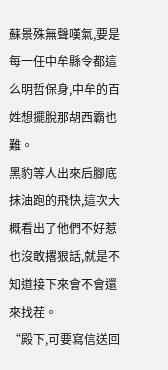蘇景殊無聲嘆氣,要是每一任中牟縣令都這么明哲保身,中牟的百姓想擺脫那胡西霸也難。
黑豹等人出來后腳底抹油跑的飛快,這次大概看出了他們不好惹也沒敢撂狠話,就是不知道接下來會不會還來找茬。
“殿下,可要寫信送回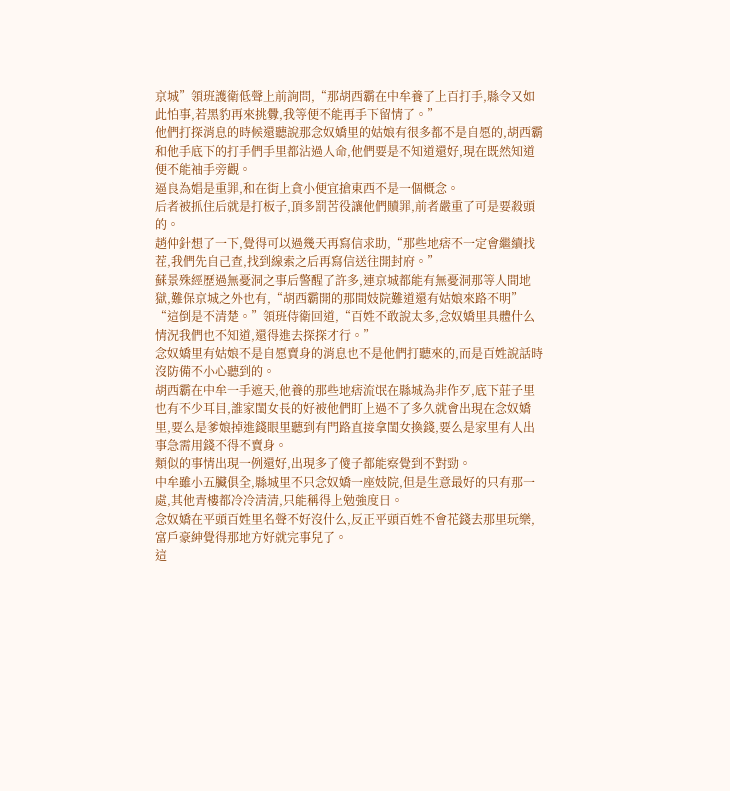京城”領班護衛低聲上前詢問,“那胡西霸在中牟養了上百打手,縣令又如此怕事,若黑豹再來挑釁,我等便不能再手下留情了。”
他們打探消息的時候還聽說那念奴嬌里的姑娘有很多都不是自愿的,胡西霸和他手底下的打手們手里都沾過人命,他們要是不知道還好,現在既然知道便不能袖手旁觀。
逼良為娼是重罪,和在街上貪小便宜搶東西不是一個概念。
后者被抓住后就是打板子,頂多罰苦役讓他們贖罪,前者嚴重了可是要殺頭的。
趙仲針想了一下,覺得可以過幾天再寫信求助,“那些地痞不一定會繼續找茬,我們先自己查,找到線索之后再寫信送往開封府。”
蘇景殊經歷過無憂洞之事后警醒了許多,連京城都能有無憂洞那等人間地獄,難保京城之外也有,“胡西霸開的那間妓院難道還有姑娘來路不明”
“這倒是不清楚。”領班侍衛回道,“百姓不敢說太多,念奴嬌里具體什么情況我們也不知道,還得進去探探才行。”
念奴嬌里有姑娘不是自愿賣身的消息也不是他們打聽來的,而是百姓說話時沒防備不小心聽到的。
胡西霸在中牟一手遮天,他養的那些地痞流氓在縣城為非作歹,底下莊子里也有不少耳目,誰家閨女長的好被他們盯上過不了多久就會出現在念奴嬌里,要么是爹娘掉進錢眼里聽到有門路直接拿閨女換錢,要么是家里有人出事急需用錢不得不賣身。
類似的事情出現一例還好,出現多了傻子都能察覺到不對勁。
中牟雖小五臟俱全,縣城里不只念奴嬌一座妓院,但是生意最好的只有那一處,其他青樓都冷冷清清,只能稱得上勉強度日。
念奴嬌在平頭百姓里名聲不好沒什么,反正平頭百姓不會花錢去那里玩樂,富戶豪紳覺得那地方好就完事兒了。
這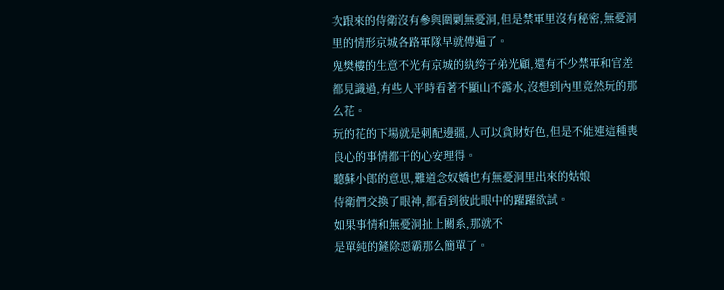次跟來的侍衛沒有參與圍剿無憂洞,但是禁軍里沒有秘密,無憂洞里的情形京城各路軍隊早就傳遍了。
鬼樊樓的生意不光有京城的紈绔子弟光顧,還有不少禁軍和官差都見識過,有些人平時看著不顯山不露水,沒想到內里竟然玩的那么花。
玩的花的下場就是刺配邊疆,人可以貪財好色,但是不能連這種喪良心的事情都干的心安理得。
聽蘇小郎的意思,難道念奴嬌也有無憂洞里出來的姑娘
侍衛們交換了眼神,都看到彼此眼中的躍躍欲試。
如果事情和無憂洞扯上關系,那就不
是單純的鏟除惡霸那么簡單了。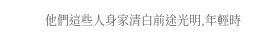他們這些人身家清白前途光明,年輕時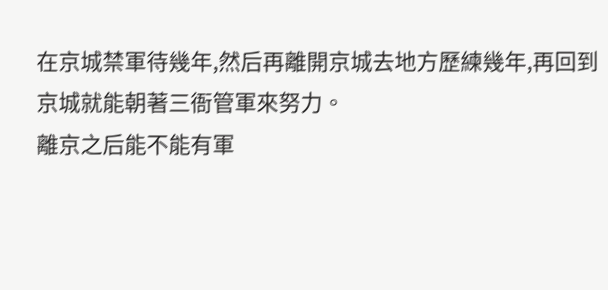在京城禁軍待幾年,然后再離開京城去地方歷練幾年,再回到京城就能朝著三衙管軍來努力。
離京之后能不能有軍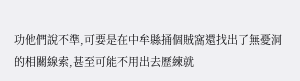功他們說不準,可要是在中牟縣捅個賊窩還找出了無憂洞的相關線索,甚至可能不用出去歷練就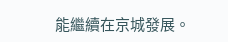能繼續在京城發展。